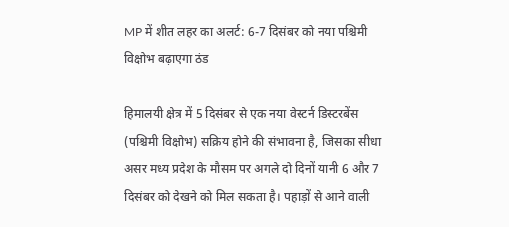MP में शीत लहर का अलर्ट: 6-7 दिसंबर को नया पश्चिमी विक्षोभ बढ़ाएगा ठंड

हिमालयी क्षेत्र में 5 दिसंबर से एक नया वेस्टर्न डिस्टरबेंस (पश्चिमी विक्षोभ) सक्रिय होने की संभावना है, जिसका सीधा असर मध्य प्रदेश के मौसम पर अगले दो दिनों यानी 6 और 7 दिसंबर को देखने को मिल सकता है। पहाड़ों से आने वाली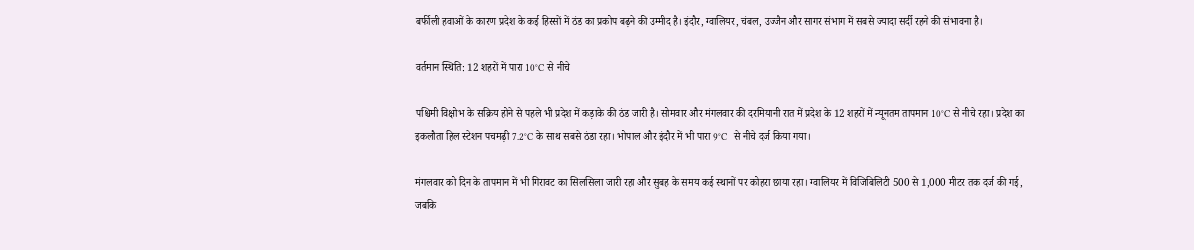बर्फीली हवाओं के कारण प्रदेश के कई हिस्सों में ठंड का प्रकोप बढ़ने की उम्मीद है। इंदौर, ग्वालियर, चंबल, उज्जैन और सागर संभाग में सबसे ज्यादा सर्दी रहने की संभावना है।

वर्तमान स्थिति: 12 शहरों में पारा 10°C से नीचे

पश्चिमी विक्षोभ के सक्रिय होने से पहले भी प्रदेश में कड़ाके की ठंड जारी है। सोमवार और मंगलवार की दरमियानी रात में प्रदेश के 12 शहरों में न्यूनतम तापमान 10°C से नीचे रहा। प्रदेश का इकलौता हिल स्टेशन पचमढ़ी 7.2°C के साथ सबसे ठंडा रहा। भोपाल और इंदौर में भी पारा 9°C  से नीचे दर्ज किया गया।

मंगलवार को दिन के तापमान में भी गिरावट का सिलसिला जारी रहा और सुबह के समय कई स्थानों पर कोहरा छाया रहा। ग्वालियर में विजिबिलिटी 500 से 1,000 मीटर तक दर्ज की गई, जबकि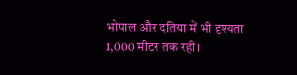भोपाल और दतिया में भी दृश्यता 1,000 मीटर तक रही।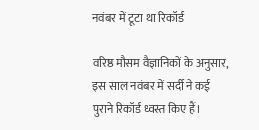नवंबर में टूटा था रिकॉर्ड

वरिष्ठ मौसम वैज्ञानिकों के अनुसार, इस साल नवंबर में सर्दी ने कई पुराने रिकॉर्ड ध्वस्त किए हैं।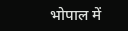भोपाल में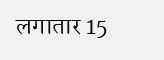लगातार 15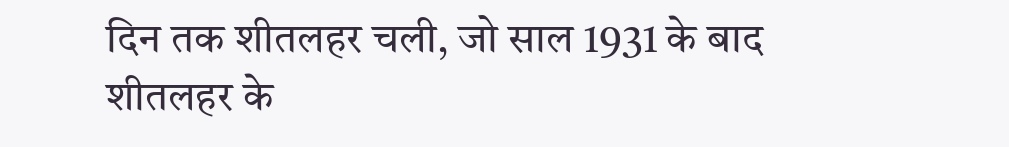दिन तक शीतलहर चली, जो साल 1931 के बाद शीतलहर के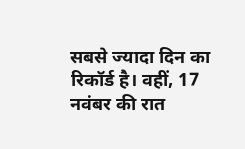सबसे ज्यादा दिन का रिकॉर्ड है। वहीं, 17 नवंबर की रात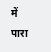में पारा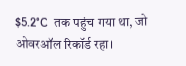$5.2°C  तक पहुंच गया था, जो ओवरऑल रिकॉर्ड रहा।